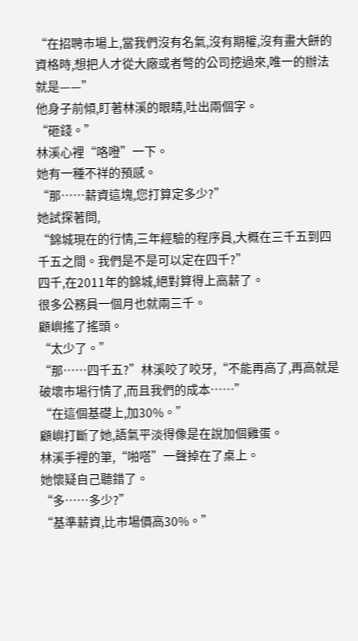“在招聘市場上,當我們沒有名氣,沒有期權,沒有畫大餅的資格時,想把人才從大廠或者彆的公司挖過來,唯一的辦法就是——”
他身子前傾,盯著林溪的眼睛,吐出兩個字。
“砸錢。”
林溪心裡“咯噔”一下。
她有一種不祥的預感。
“那……薪資這塊,您打算定多少?”
她試探著問,
“錦城現在的行情,三年經驗的程序員,大概在三千五到四千五之間。我們是不是可以定在四千?”
四千,在2011年的錦城,絕對算得上高薪了。
很多公務員一個月也就兩三千。
顧嶼搖了搖頭。
“太少了。”
“那……四千五?”林溪咬了咬牙,“不能再高了,再高就是破壞市場行情了,而且我們的成本……”
“在這個基礎上,加30%。”
顧嶼打斷了她,語氣平淡得像是在說加個雞蛋。
林溪手裡的筆,“啪嗒”一聲掉在了桌上。
她懷疑自己聽錯了。
“多……多少?”
“基準薪資,比市場價高30%。”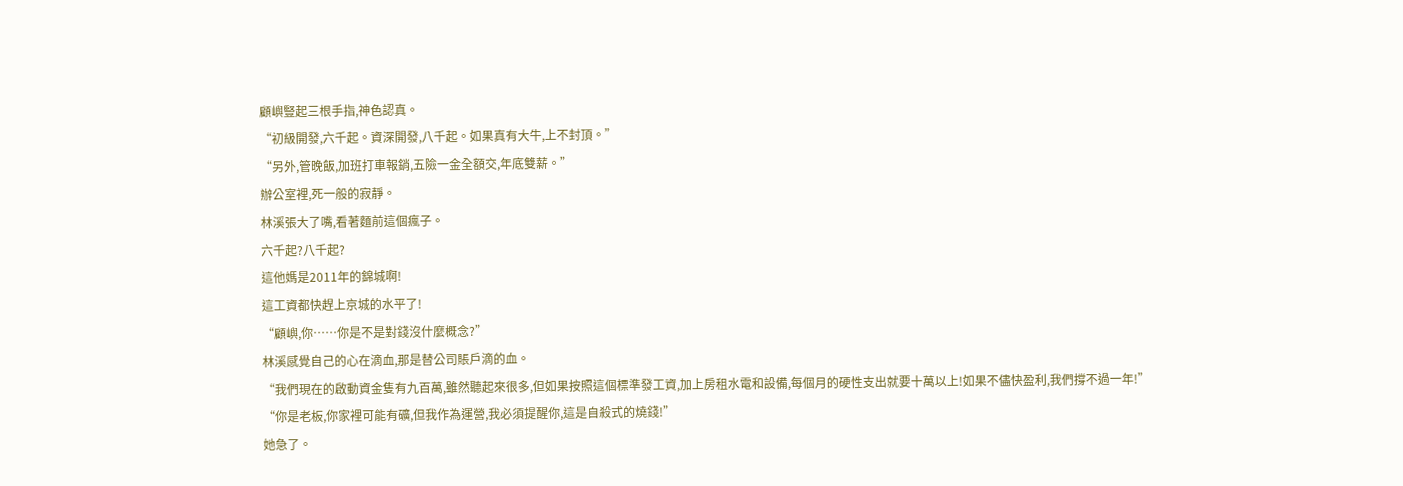顧嶼豎起三根手指,神色認真。
“初級開發,六千起。資深開發,八千起。如果真有大牛,上不封頂。”
“另外,管晚飯,加班打車報銷,五險一金全額交,年底雙薪。”
辦公室裡,死一般的寂靜。
林溪張大了嘴,看著麵前這個瘋子。
六千起?八千起?
這他媽是2011年的錦城啊!
這工資都快趕上京城的水平了!
“顧嶼,你……你是不是對錢沒什麼概念?”
林溪感覺自己的心在滴血,那是替公司賬戶滴的血。
“我們現在的啟動資金隻有九百萬,雖然聽起來很多,但如果按照這個標準發工資,加上房租水電和設備,每個月的硬性支出就要十萬以上!如果不儘快盈利,我們撐不過一年!”
“你是老板,你家裡可能有礦,但我作為運營,我必須提醒你,這是自殺式的燒錢!”
她急了。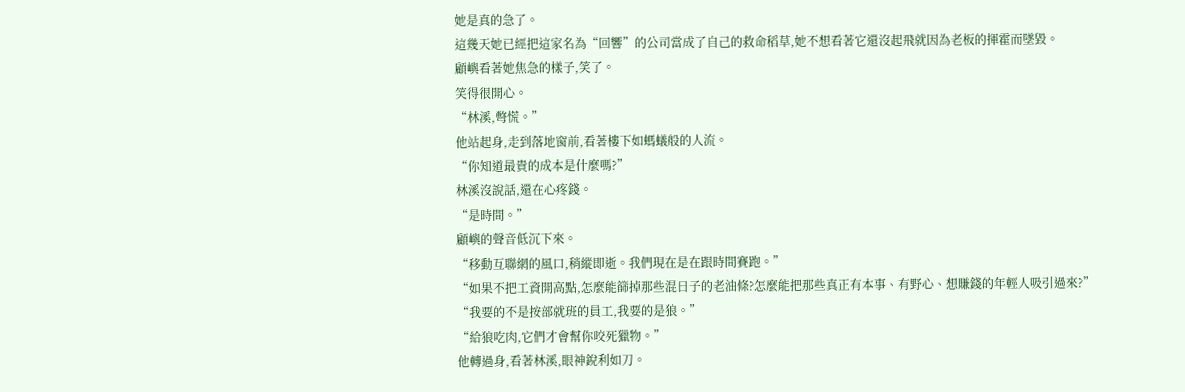她是真的急了。
這幾天她已經把這家名為“回響”的公司當成了自己的救命稻草,她不想看著它還沒起飛就因為老板的揮霍而墜毀。
顧嶼看著她焦急的樣子,笑了。
笑得很開心。
“林溪,彆慌。”
他站起身,走到落地窗前,看著樓下如螞蟻般的人流。
“你知道最貴的成本是什麼嗎?”
林溪沒說話,還在心疼錢。
“是時間。”
顧嶼的聲音低沉下來。
“移動互聯網的風口,稍縱即逝。我們現在是在跟時間賽跑。”
“如果不把工資開高點,怎麼能篩掉那些混日子的老油條?怎麼能把那些真正有本事、有野心、想賺錢的年輕人吸引過來?”
“我要的不是按部就班的員工,我要的是狼。”
“給狼吃肉,它們才會幫你咬死獵物。”
他轉過身,看著林溪,眼神銳利如刀。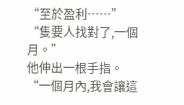“至於盈利……”
“隻要人找對了,一個月。”
他伸出一根手指。
“一個月內,我會讓這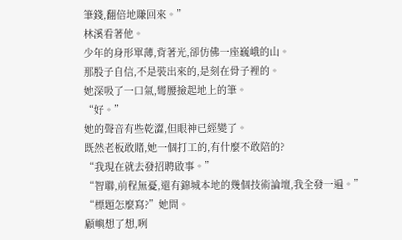筆錢,翻倍地賺回來。”
林溪看著他。
少年的身形單薄,背著光,卻仿佛一座巍峨的山。
那股子自信,不是裝出來的,是刻在骨子裡的。
她深吸了一口氣,彎腰撿起地上的筆。
“好。”
她的聲音有些乾澀,但眼神已經變了。
既然老板敢賭,她一個打工的,有什麼不敢陪的?
“我現在就去發招聘啟事。”
“智聯,前程無憂,還有錦城本地的幾個技術論壇,我全發一遍。”
“標題怎麼寫?”她問。
顧嶼想了想,咧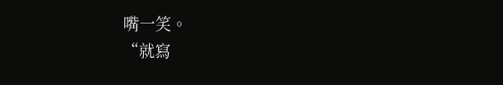嘴一笑。
“就寫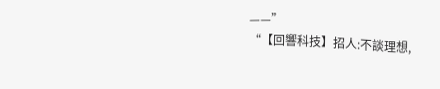——”
“【回響科技】招人:不談理想,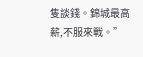隻談錢。錦城最高薪,不服來戰。”